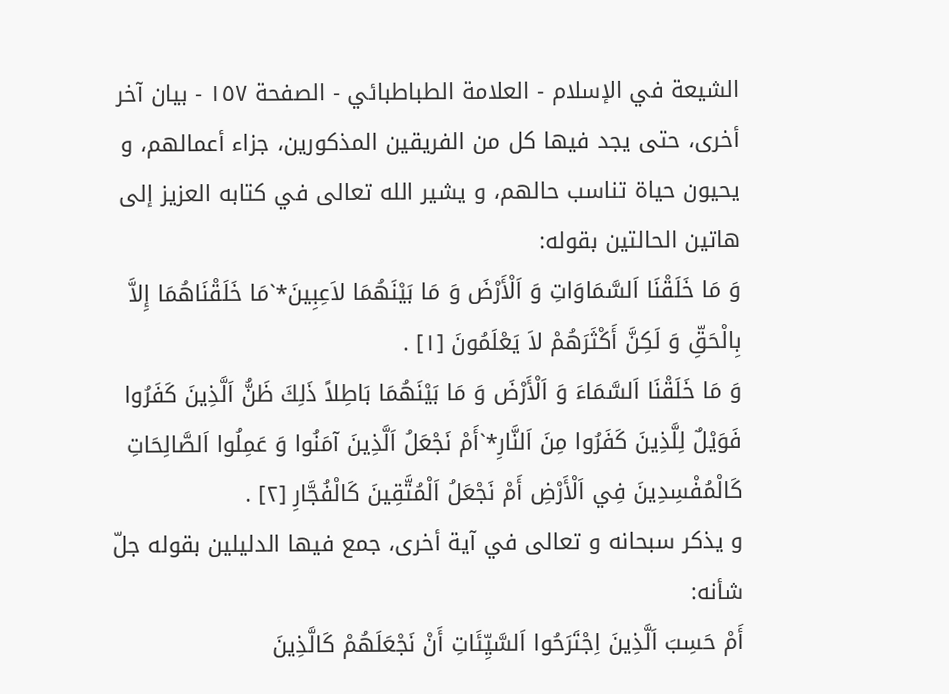الشيعة في الإسلام - العلامة الطباطبائي - الصفحة ١٥٧ - بيان آخر
أخرى، حتى يجد فيها كل من الفريقين المذكورين، جزاء أعمالهم، و يحيون حياة تناسب حالهم، و يشير الله تعالى في كتابه العزيز إلى هاتين الحالتين بقوله:
وَ مَا خَلَقْنَا اَلسَّمَاوَاتِ وَ اَلْأَرْضَ وَ مَا بَيْنَهُمَا لاَعِبِينَ*`مَا خَلَقْنَاهُمَا إِلاَّ بِالْحَقِّ وَ لَكِنَّ أَكْثَرَهُمْ لاَ يَعْلَمُونَ [١] .
وَ مَا خَلَقْنَا اَلسَّمَاءَ وَ اَلْأَرْضَ وَ مَا بَيْنَهُمَا بَاطِلاً ذَلِكَ ظَنُّ اَلَّذِينَ كَفَرُوا فَوَيْلٌ لِلَّذِينَ كَفَرُوا مِنَ اَلنَّارِ*`أَمْ نَجْعَلُ اَلَّذِينَ آمَنُوا وَ عَمِلُوا اَلصَّالِحَاتِ كَالْمُفْسِدِينَ فِي اَلْأَرْضِ أَمْ نَجْعَلُ اَلْمُتَّقِينَ كَالْفُجَّارِ [٢] .
و يذكر سبحانه و تعالى في آية أخرى، جمع فيها الدليلين بقوله جلّ شأنه:
أَمْ حَسِبَ اَلَّذِينَ اِجْتَرَحُوا اَلسَّيِّئَاتِ أَنْ نَجْعَلَهُمْ كَالَّذِينَ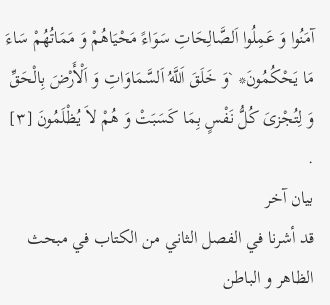آمَنُوا وَ عَمِلُوا اَلصَّالِحَاتِ سَوَاءً مَحْيَاهُمْ وَ مَمَاتُهُمْ سَاءَ مَا يَحْكُمُونَ* `وَ خَلَقَ اَللَّهُ اَلسَّمَاوَاتِ وَ اَلْأَرْضَ بِالْحَقِّ وَ لِتُجْزىَ كُلُّ نَفْسٍ بِمَا كَسَبَتْ وَ هُمْ لاَ يُظْلَمُونَ [٣] .
بيان آخر
قد أشرنا في الفصل الثاني من الكتاب في مبحث الظاهر و الباطن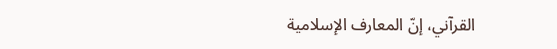القرآني، إنّ المعارف الإسلامية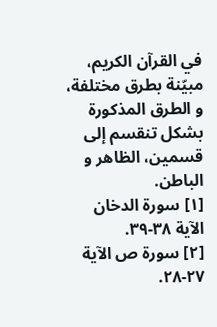في القرآن الكريم، مبيّنة بطرق مختلفة، و الطرق المذكورة بشكل تنقسم إلى قسمين، الظاهر و الباطن.
[١] سورة الدخان الآية ٣٨-٣٩.
[٢] سورة ص الآية ٢٧-٢٨.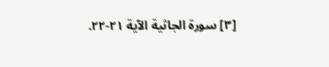[٣] سورة الجاثية الآية ٢١-٢٢.